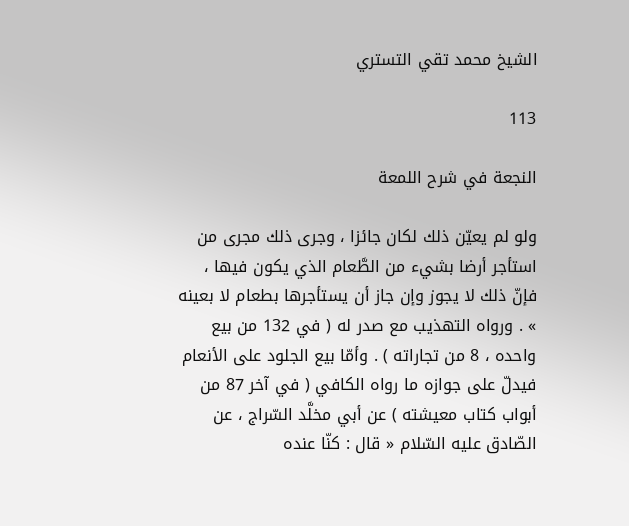الشيخ محمد تقي التستري

113

النجعة في شرح اللمعة

ولو لم يعيّن ذلك لكان جائزا ، وجرى ذلك مجرى من استأجر أرضا بشيء من الطَّعام الذي يكون فيها ، فإنّ ذلك لا يجوز وإن جاز أن يستأجرها بطعام لا بعينه » . ورواه التهذيب مع صدر له ( في 132 من بيع واحده ، 8 من تجاراته ) . وأمّا بيع الجلود على الأنعام فيدلّ على جوازه ما رواه الكافي ( في آخر 87 من أبواب كتاب معيشته ) عن أبي مخلَّد السّراج ، عن الصّادق عليه السّلام « قال : كنّا عنده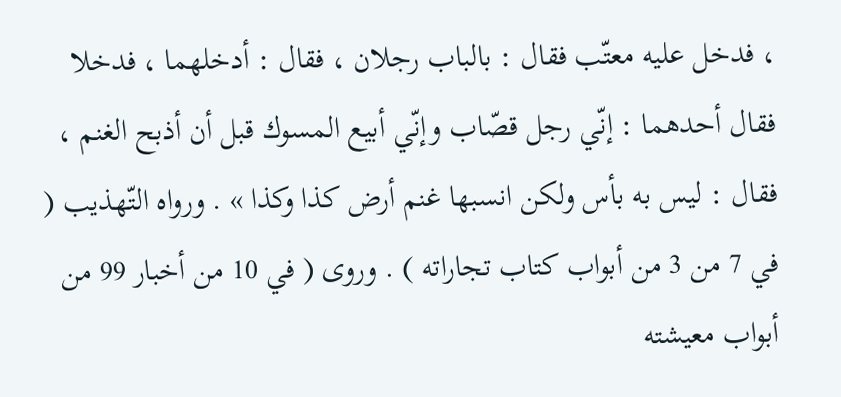، فدخل عليه معتّب فقال : بالباب رجلان ، فقال : أدخلهما ، فدخلا فقال أحدهما : إنّي رجل قصّاب وإنّي أبيع المسوك قبل أن أذبح الغنم ، فقال : ليس به بأس ولكن انسبها غنم أرض كذا وكذا » . ورواه التّهذيب ( في 7 من 3 من أبواب كتاب تجاراته ) . وروى ( في 10 من أخبار 99 من أبواب معيشته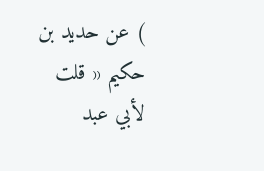) عن حديد بن حكيم « قلت لأبي عبد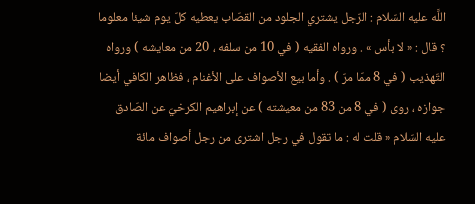اللَّه عليه السّلام : الرّجل يشتري الجلود من القصّاب يعطيه كلّ يوم شيئا معلوما ؟ قال : « لا بأس » . ورواه الفقيه ( في 10 من سلفه ، 20 من معايشه ) ورواه التّهذيب ( في 8 ممّا مرّ ) . وأما بيع الأصواف على الأغنام ، فظاهر الكافي أيضا جوازه ، روى ( في 8 من 83 من معيشته ) عن إبراهيم الكرخيّ عن الصّادق عليه السّلام « قلت له : ما تقول في رجل اشترى من رجل أصواف مائة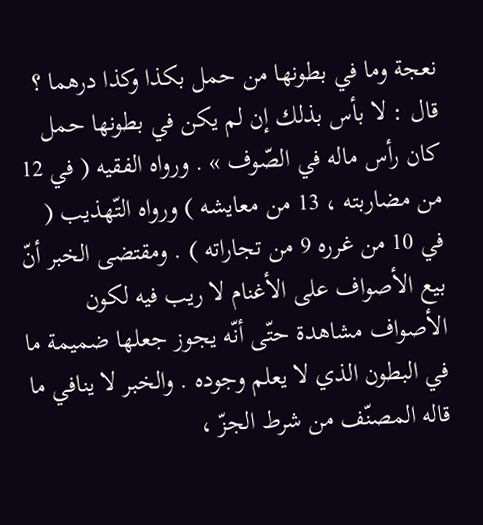نعجة وما في بطونها من حمل بكذا وكذا درهما ؟ قال : لا بأس بذلك إن لم يكن في بطونها حمل كان رأس ماله في الصّوف » . ورواه الفقيه ( في 12 من مضاربته ، 13 من معايشه ) ورواه التّهذيب ( في 10 من غرره 9 من تجاراته ) . ومقتضى الخبر أنّ بيع الأصواف على الأغنام لا ريب فيه لكون الأصواف مشاهدة حتّى أنّه يجوز جعلها ضميمة ما في البطون الذي لا يعلم وجوده . والخبر لا ينافي ما قاله المصنّف من شرط الجزّ ،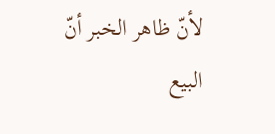لأنّ ظاهر الخبر أنّ البيع